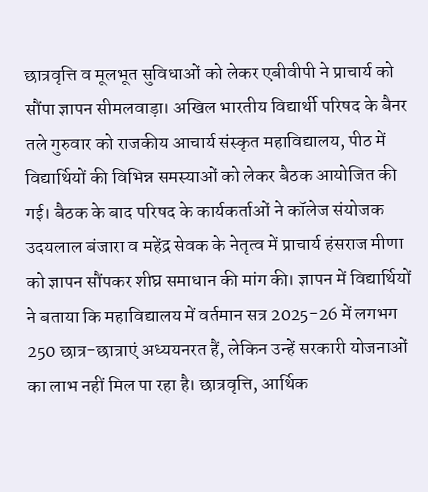छात्रवृत्ति व मूलभूत सुविधाओं को लेकर एबीवीपी ने प्राचार्य को सौंपा ज्ञापन सीमलवाड़ा। अखिल भारतीय विद्यार्थी परिषद के बैनर तले गुरुवार को राजकीय आचार्य संस्कृत महाविद्यालय, पीठ में विद्यार्थियों की विभिन्न समस्याओं को लेकर बैठक आयोजित की गई। बैठक के बाद परिषद के कार्यकर्ताओं ने कॉलेज संयोजक उदयलाल बंजारा व महेंद्र सेवक के नेतृत्व में प्राचार्य हंसराज मीणा को ज्ञापन सौंपकर शीघ्र समाधान की मांग की। ज्ञापन में विद्यार्थियों ने बताया कि महाविद्यालय में वर्तमान सत्र 2025-26 में लगभग 250 छात्र-छात्राएं अध्ययनरत हैं, लेकिन उन्हें सरकारी योजनाओं का लाभ नहीं मिल पा रहा है। छात्रवृत्ति, आर्थिक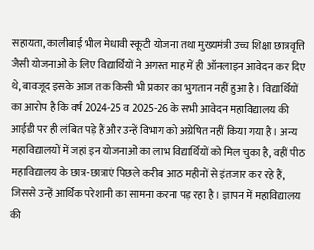सहायता, कालीबाई भील मेधावी स्कूटी योजना तथा मुख्यमंत्री उच्च शिक्षा छात्रवृत्ति जैसी योजनाओं के लिए विद्यार्थियों ने अगस्त माह में ही ऑनलाइन आवेदन कर दिए थे, बावजूद इसके आज तक किसी भी प्रकार का भुगतान नहीं हुआ है। विद्यार्थियों का आरोप है कि वर्ष 2024-25 व 2025-26 के सभी आवेदन महाविद्यालय की आईडी पर ही लंबित पड़े हैं और उन्हें विभाग को अग्रेषित नहीं किया गया है। अन्य महाविद्यालयों में जहां इन योजनाओं का लाभ विद्यार्थियों को मिल चुका है, वहीं पीठ महाविद्यालय के छात्र-छात्राएं पिछले करीब आठ महीनों से इंतजार कर रहे हैं, जिससे उन्हें आर्थिक परेशानी का सामना करना पड़ रहा है। ज्ञापन में महाविद्यालय की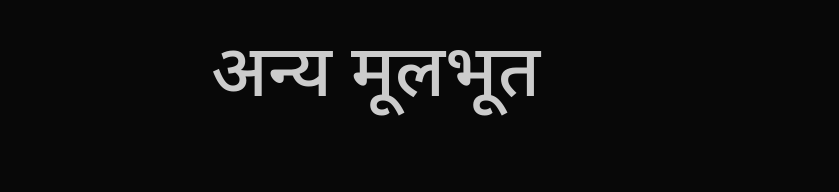अन्य मूलभूत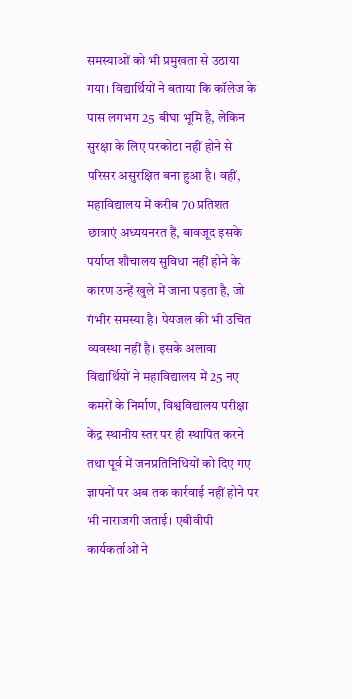समस्याओं को भी प्रमुखता से उठाया गया। विद्यार्थियों ने बताया कि कॉलेज के पास लगभग 25 बीघा भूमि है, लेकिन सुरक्षा के लिए परकोटा नहीं होने से परिसर असुरक्षित बना हुआ है। वहीं, महाविद्यालय में करीब 70 प्रतिशत छात्राएं अध्ययनरत हैं, बावजूद इसके पर्याप्त शौचालय सुविधा नहीं होने के कारण उन्हें खुले में जाना पड़ता है, जो गंभीर समस्या है। पेयजल की भी उचित व्यवस्था नहीं है। इसके अलावा विद्यार्थियों ने महाविद्यालय में 25 नए कमरों के निर्माण, विश्वविद्यालय परीक्षा केंद्र स्थानीय स्तर पर ही स्थापित करने तथा पूर्व में जनप्रतिनिधियों को दिए गए ज्ञापनों पर अब तक कार्रवाई नहीं होने पर भी नाराजगी जताई। एबीवीपी कार्यकर्ताओं ने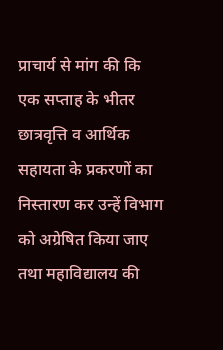प्राचार्य से मांग की कि एक सप्ताह के भीतर छात्रवृत्ति व आर्थिक सहायता के प्रकरणों का निस्तारण कर उन्हें विभाग को अग्रेषित किया जाए तथा महाविद्यालय की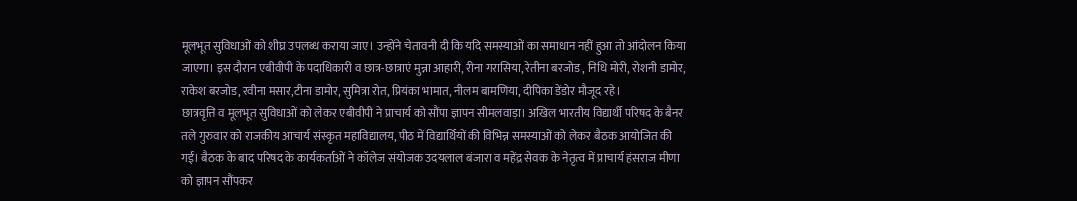मूलभूत सुविधाओं को शीघ्र उपलब्ध कराया जाए। उन्होंने चेतावनी दी कि यदि समस्याओं का समाधान नहीं हुआ तो आंदोलन किया जाएगा। इस दौरान एबीवीपी के पदाधिकारी व छात्र-छात्राएं मुन्ना आहारी, रीना गरासिया, रेतीना बरजोड , निधि मोरी, रोशनी डामोर, राकेश बरजोड, रवीना मसार,टीना डामोर, सुमित्रा रोत, प्रियंका भामात, नीलम बामणिया, दीपिका डेंडोर मौजूद रहे।
छात्रवृत्ति व मूलभूत सुविधाओं को लेकर एबीवीपी ने प्राचार्य को सौंपा ज्ञापन सीमलवाड़ा। अखिल भारतीय विद्यार्थी परिषद के बैनर तले गुरुवार को राजकीय आचार्य संस्कृत महाविद्यालय, पीठ में विद्यार्थियों की विभिन्न समस्याओं को लेकर बैठक आयोजित की गई। बैठक के बाद परिषद के कार्यकर्ताओं ने कॉलेज संयोजक उदयलाल बंजारा व महेंद्र सेवक के नेतृत्व में प्राचार्य हंसराज मीणा को ज्ञापन सौंपकर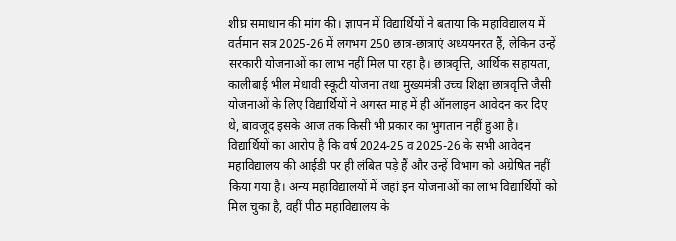शीघ्र समाधान की मांग की। ज्ञापन में विद्यार्थियों ने बताया कि महाविद्यालय में वर्तमान सत्र 2025-26 में लगभग 250 छात्र-छात्राएं अध्ययनरत हैं, लेकिन उन्हें सरकारी योजनाओं का लाभ नहीं मिल पा रहा है। छात्रवृत्ति, आर्थिक सहायता, कालीबाई भील मेधावी स्कूटी योजना तथा मुख्यमंत्री उच्च शिक्षा छात्रवृत्ति जैसी योजनाओं के लिए विद्यार्थियों ने अगस्त माह में ही ऑनलाइन आवेदन कर दिए थे, बावजूद इसके आज तक किसी भी प्रकार का भुगतान नहीं हुआ है। विद्यार्थियों का आरोप है कि वर्ष 2024-25 व 2025-26 के सभी आवेदन महाविद्यालय की आईडी पर ही लंबित पड़े हैं और उन्हें विभाग को अग्रेषित नहीं किया गया है। अन्य महाविद्यालयों में जहां इन योजनाओं का लाभ विद्यार्थियों को मिल चुका है, वहीं पीठ महाविद्यालय के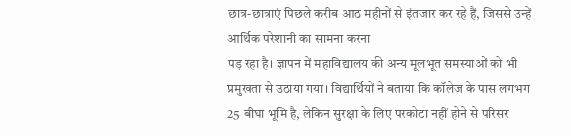छात्र-छात्राएं पिछले करीब आठ महीनों से इंतजार कर रहे हैं, जिससे उन्हें आर्थिक परेशानी का सामना करना
पड़ रहा है। ज्ञापन में महाविद्यालय की अन्य मूलभूत समस्याओं को भी प्रमुखता से उठाया गया। विद्यार्थियों ने बताया कि कॉलेज के पास लगभग 25 बीघा भूमि है, लेकिन सुरक्षा के लिए परकोटा नहीं होने से परिसर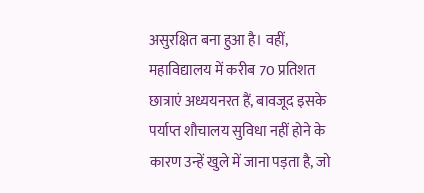असुरक्षित बना हुआ है। वहीं, महाविद्यालय में करीब 70 प्रतिशत छात्राएं अध्ययनरत हैं, बावजूद इसके पर्याप्त शौचालय सुविधा नहीं होने के कारण उन्हें खुले में जाना पड़ता है, जो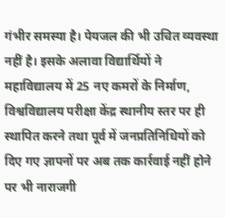गंभीर समस्या है। पेयजल की भी उचित व्यवस्था नहीं है। इसके अलावा विद्यार्थियों ने महाविद्यालय में 25 नए कमरों के निर्माण, विश्वविद्यालय परीक्षा केंद्र स्थानीय स्तर पर ही स्थापित करने तथा पूर्व में जनप्रतिनिधियों को दिए गए ज्ञापनों पर अब तक कार्रवाई नहीं होने पर भी नाराजगी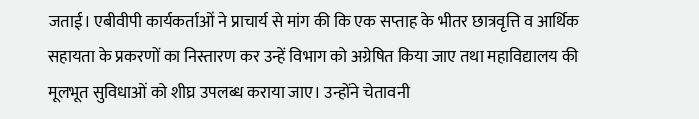जताई। एबीवीपी कार्यकर्ताओं ने प्राचार्य से मांग की कि एक सप्ताह के भीतर छात्रवृत्ति व आर्थिक सहायता के प्रकरणों का निस्तारण कर उन्हें विभाग को अग्रेषित किया जाए तथा महाविद्यालय की मूलभूत सुविधाओं को शीघ्र उपलब्ध कराया जाए। उन्होंने चेतावनी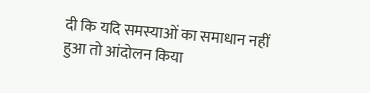दी कि यदि समस्याओं का समाधान नहीं हुआ तो आंदोलन किया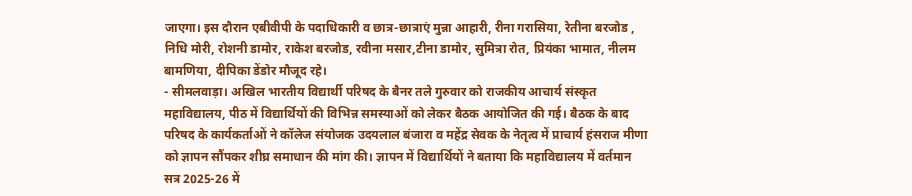जाएगा। इस दौरान एबीवीपी के पदाधिकारी व छात्र-छात्राएं मुन्ना आहारी, रीना गरासिया, रेतीना बरजोड , निधि मोरी, रोशनी डामोर, राकेश बरजोड, रवीना मसार,टीना डामोर, सुमित्रा रोत, प्रियंका भामात, नीलम बामणिया, दीपिका डेंडोर मौजूद रहे।
- सीमलवाड़ा। अखिल भारतीय विद्यार्थी परिषद के बैनर तले गुरुवार को राजकीय आचार्य संस्कृत महाविद्यालय, पीठ में विद्यार्थियों की विभिन्न समस्याओं को लेकर बैठक आयोजित की गई। बैठक के बाद परिषद के कार्यकर्ताओं ने कॉलेज संयोजक उदयलाल बंजारा व महेंद्र सेवक के नेतृत्व में प्राचार्य हंसराज मीणा को ज्ञापन सौंपकर शीघ्र समाधान की मांग की। ज्ञापन में विद्यार्थियों ने बताया कि महाविद्यालय में वर्तमान सत्र 2025-26 में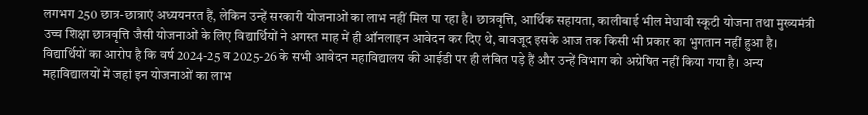लगभग 250 छात्र-छात्राएं अध्ययनरत हैं, लेकिन उन्हें सरकारी योजनाओं का लाभ नहीं मिल पा रहा है। छात्रवृत्ति, आर्थिक सहायता, कालीबाई भील मेधावी स्कूटी योजना तथा मुख्यमंत्री उच्च शिक्षा छात्रवृत्ति जैसी योजनाओं के लिए विद्यार्थियों ने अगस्त माह में ही ऑनलाइन आवेदन कर दिए थे, बावजूद इसके आज तक किसी भी प्रकार का भुगतान नहीं हुआ है। विद्यार्थियों का आरोप है कि वर्ष 2024-25 व 2025-26 के सभी आवेदन महाविद्यालय की आईडी पर ही लंबित पड़े हैं और उन्हें विभाग को अग्रेषित नहीं किया गया है। अन्य महाविद्यालयों में जहां इन योजनाओं का लाभ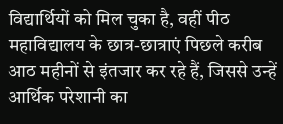विद्यार्थियों को मिल चुका है, वहीं पीठ महाविद्यालय के छात्र-छात्राएं पिछले करीब आठ महीनों से इंतजार कर रहे हैं, जिससे उन्हें आर्थिक परेशानी का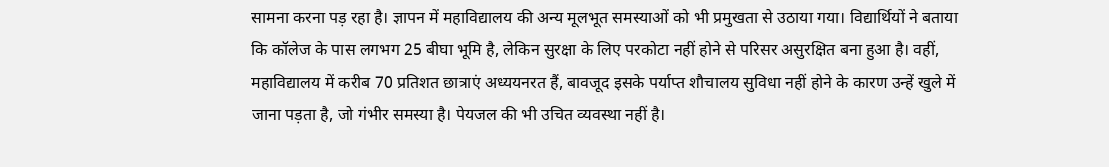सामना करना पड़ रहा है। ज्ञापन में महाविद्यालय की अन्य मूलभूत समस्याओं को भी प्रमुखता से उठाया गया। विद्यार्थियों ने बताया कि कॉलेज के पास लगभग 25 बीघा भूमि है, लेकिन सुरक्षा के लिए परकोटा नहीं होने से परिसर असुरक्षित बना हुआ है। वहीं, महाविद्यालय में करीब 70 प्रतिशत छात्राएं अध्ययनरत हैं, बावजूद इसके पर्याप्त शौचालय सुविधा नहीं होने के कारण उन्हें खुले में जाना पड़ता है, जो गंभीर समस्या है। पेयजल की भी उचित व्यवस्था नहीं है।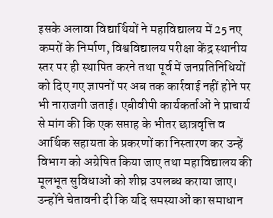इसके अलावा विद्यार्थियों ने महाविद्यालय में 25 नए कमरों के निर्माण, विश्वविद्यालय परीक्षा केंद्र स्थानीय स्तर पर ही स्थापित करने तथा पूर्व में जनप्रतिनिधियों को दिए गए ज्ञापनों पर अब तक कार्रवाई नहीं होने पर भी नाराजगी जताई। एबीवीपी कार्यकर्ताओं ने प्राचार्य से मांग की कि एक सप्ताह के भीतर छात्रवृत्ति व आर्थिक सहायता के प्रकरणों का निस्तारण कर उन्हें विभाग को अग्रेषित किया जाए तथा महाविद्यालय की मूलभूत सुविधाओं को शीघ्र उपलब्ध कराया जाए। उन्होंने चेतावनी दी कि यदि समस्याओं का समाधान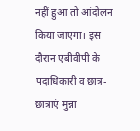नहीं हुआ तो आंदोलन किया जाएगा। इस दौरान एबीवीपी के पदाधिकारी व छात्र-छात्राएं मुन्ना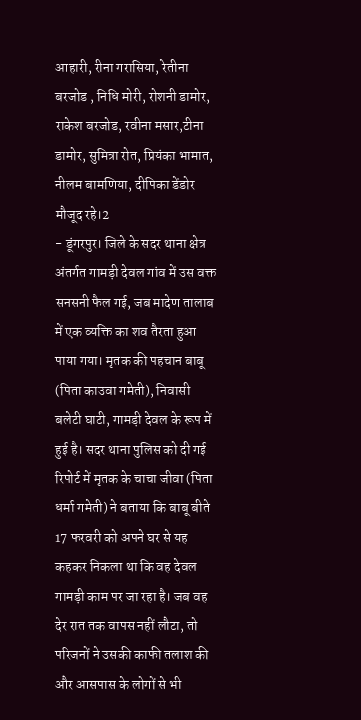आहारी, रीना गरासिया, रेतीना बरजोड , निधि मोरी, रोशनी डामोर, राकेश बरजोड, रवीना मसार,टीना डामोर, सुमित्रा रोत, प्रियंका भामात, नीलम बामणिया, दीपिका डेंडोर मौजूद रहे।2
- डूंगरपुर। जिले के सदर थाना क्षेत्र अंतर्गत गामड़ी देवल गांव में उस वक्त सनसनी फैल गई, जब मादेण तालाब में एक व्यक्ति का शव तैरता हुआ पाया गया। मृतक की पहचान बाबू (पिता काउवा गमेती), निवासी बलेटी घाटी, गामड़ी देवल के रूप में हुई है। सदर थाना पुलिस को दी गई रिपोर्ट में मृतक के चाचा जीवा (पिता धर्मा गमेती) ने बताया कि बाबू बीते 17 फरवरी को अपने घर से यह कहकर निकला था कि वह देवल गामड़ी काम पर जा रहा है। जब वह देर रात तक वापस नहीं लौटा, तो परिजनों ने उसकी काफी तलाश की और आसपास के लोगों से भी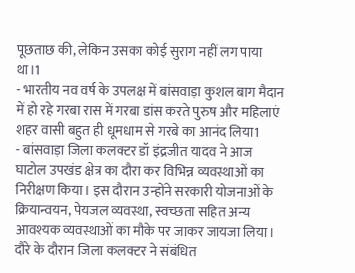पूछताछ की, लेकिन उसका कोई सुराग नहीं लग पाया था।1
- भारतीय नव वर्ष के उपलक्ष में बांसवाड़ा कुशल बाग मैदान में हो रहे गरबा रास में गरबा डांस करते पुरुष और महिलाएं शहर वासी बहुत ही धूमधाम से गरबे का आनंद लिया1
- बांसवाड़ा जिला कलक्टर डॉ इंद्रजीत यादव ने आज घाटोल उपखंड क्षेत्र का दौरा कर विभिन्न व्यवस्थाओं का निरीक्षण किया। इस दौरान उन्होंने सरकारी योजनाओं के क्रियान्वयन, पेयजल व्यवस्था, स्वच्छता सहित अन्य आवश्यक व्यवस्थाओं का मौके पर जाकर जायजा लिया। दौरे के दौरान जिला कलक्टर ने संबंधित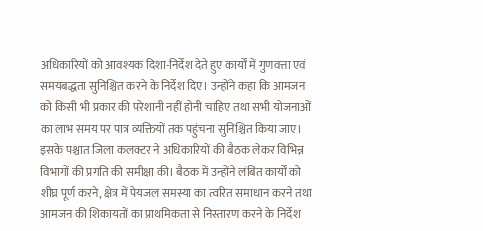अधिकारियों को आवश्यक दिशा-निर्देश देते हुए कार्यों में गुणवत्ता एवं समयबद्धता सुनिश्चित करने के निर्देश दिए। उन्होंने कहा कि आमजन को किसी भी प्रकार की परेशानी नहीं होनी चाहिए तथा सभी योजनाओं का लाभ समय पर पात्र व्यक्तियों तक पहुंचना सुनिश्चित किया जाए। इसके पश्चात जिला कलक्टर ने अधिकारियों की बैठक लेकर विभिन्न विभागों की प्रगति की समीक्षा की। बैठक में उन्होंने लंबित कार्यों को शीघ्र पूर्ण करने, क्षेत्र में पेयजल समस्या का त्वरित समाधान करने तथा आमजन की शिकायतों का प्राथमिकता से निस्तारण करने के निर्देश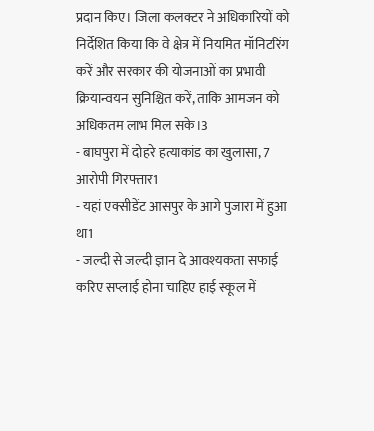प्रदान किए। जिला कलक्टर ने अधिकारियों को निर्देशित किया कि वे क्षेत्र में नियमित मॉनिटरिंग करें और सरकार की योजनाओं का प्रभावी क्रियान्वयन सुनिश्चित करें, ताकि आमजन को अधिकतम लाभ मिल सके।3
- बाघपुरा में दोहरे हत्याकांड का खुलासा, 7 आरोपी गिरफ्तार1
- यहां एक्सीडेंट आसपुर के आगे पुजारा में हुआ था1
- जल्दी से जल्दी ज्ञान दे आवश्यकता सफाई करिए सप्लाई होना चाहिए हाई स्कूल में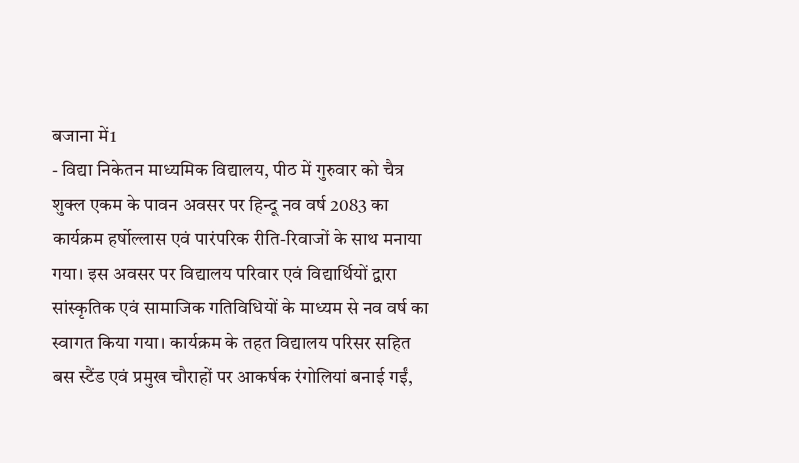बजाना में1
- विद्या निकेतन माध्यमिक विद्यालय, पीठ में गुरुवार को चैत्र शुक्ल एकम के पावन अवसर पर हिन्दू नव वर्ष 2083 का कार्यक्रम हर्षोल्लास एवं पारंपरिक रीति-रिवाजों के साथ मनाया गया। इस अवसर पर विद्यालय परिवार एवं विद्यार्थियों द्वारा सांस्कृतिक एवं सामाजिक गतिविधियों के माध्यम से नव वर्ष का स्वागत किया गया। कार्यक्रम के तहत विद्यालय परिसर सहित बस स्टैंड एवं प्रमुख चौराहों पर आकर्षक रंगोलियां बनाई गईं,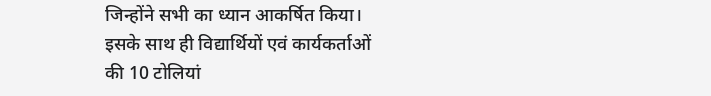जिन्होंने सभी का ध्यान आकर्षित किया। इसके साथ ही विद्यार्थियों एवं कार्यकर्ताओं की 10 टोलियां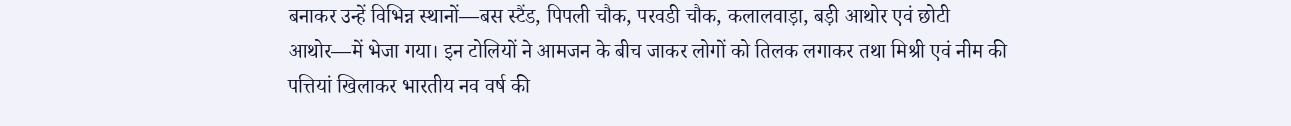बनाकर उन्हें विभिन्न स्थानों—बस स्टैंड, पिपली चौक, परवडी चौक, कलालवाड़ा, बड़ी आथोर एवं छोटी आथोर—में भेजा गया। इन टोलियों ने आमजन के बीच जाकर लोगों को तिलक लगाकर तथा मिश्री एवं नीम की पत्तियां खिलाकर भारतीय नव वर्ष की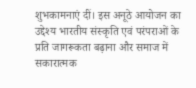शुभकामनाएं दीं। इस अनूठे आयोजन का उद्देश्य भारतीय संस्कृति एवं परंपराओं के प्रति जागरूकता बढ़ाना और समाज में सकारात्मक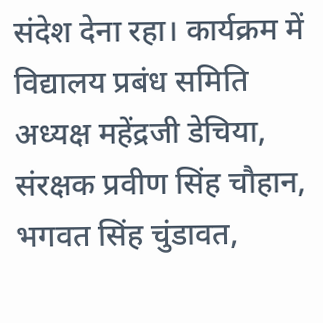संदेश देना रहा। कार्यक्रम में विद्यालय प्रबंध समिति अध्यक्ष महेंद्रजी डेचिया, संरक्षक प्रवीण सिंह चौहान, भगवत सिंह चुंडावत,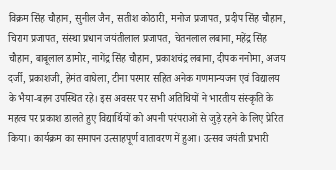विक्रम सिंह चौहान, सुनील जैन, सतीश कोठारी, मनोज प्रजापत, प्रदीप सिंह चौहान, चिराग प्रजापत, संस्था प्रधान जयंतीलाल प्रजापत, चेतनलाल लबाना, महेंद्र सिंह चौहान, बाबूलाल डामोर, नागेंद्र सिंह चौहान, प्रकाशचंद्र लबाना, दीपक ननोमा, अजय दर्जी, प्रकाशजी, हेमंत वाघेला, टीना परमार सहित अनेक गणमान्यजन एवं विद्यालय के भैया-बहन उपस्थित रहे। इस अवसर पर सभी अतिथियों ने भारतीय संस्कृति के महत्व पर प्रकाश डालते हुए विद्यार्थियों को अपनी परंपराओं से जुड़े रहने के लिए प्रेरित किया। कार्यक्रम का समापन उत्साहपूर्ण वातावरण में हुआ। उत्सव जयंती प्रभारी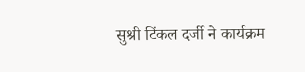सुश्री टिंकल दर्जी ने कार्यक्रम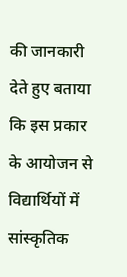की जानकारी देते हुए बताया कि इस प्रकार के आयोजन से विद्यार्थियों में सांस्कृतिक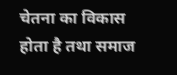चेतना का विकास होता है तथा समाज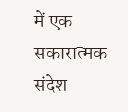में एक सकारात्मक संदेश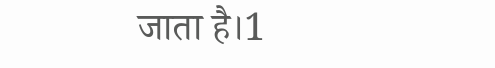जाता है।1